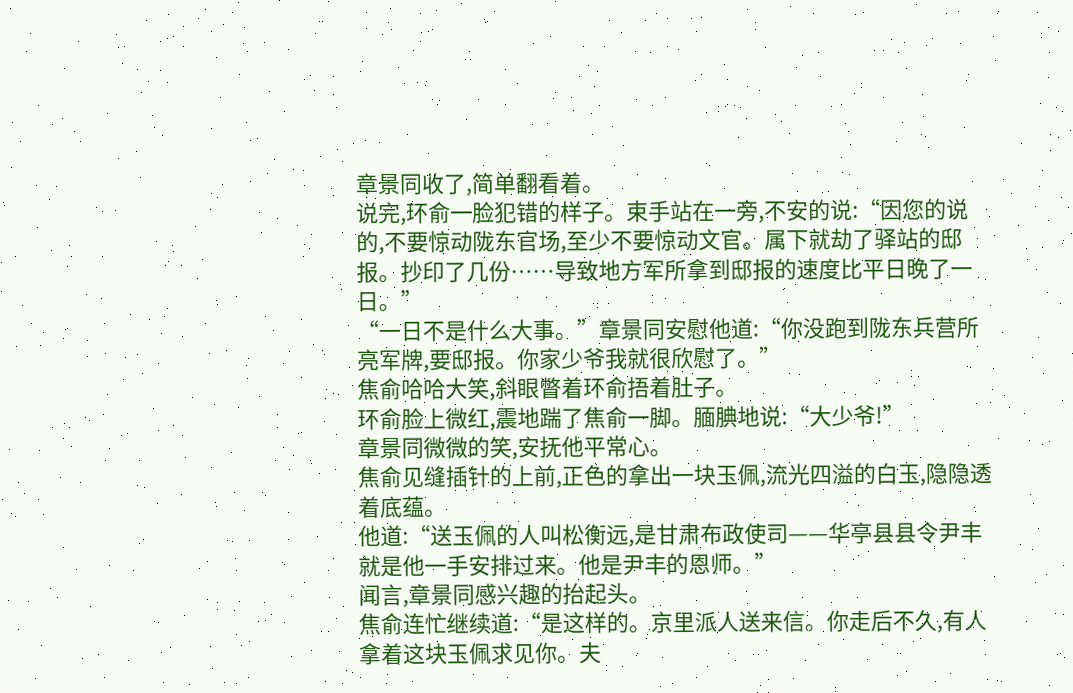章景同收了,简单翻看着。
说完,环俞一脸犯错的样子。束手站在一旁,不安的说:“因您的说的,不要惊动陇东官场,至少不要惊动文官。属下就劫了驿站的邸报。抄印了几份……导致地方军所拿到邸报的速度比平日晚了一日。”
“一日不是什么大事。”章景同安慰他道:“你没跑到陇东兵营所亮军牌,要邸报。你家少爷我就很欣慰了。”
焦俞哈哈大笑,斜眼瞥着环俞捂着肚子。
环俞脸上微红,震地踹了焦俞一脚。腼腆地说:“大少爷!”
章景同微微的笑,安抚他平常心。
焦俞见缝插针的上前,正色的拿出一块玉佩,流光四溢的白玉,隐隐透着底蕴。
他道:“送玉佩的人叫松衡远,是甘肃布政使司——华亭县县令尹丰就是他一手安排过来。他是尹丰的恩师。”
闻言,章景同感兴趣的抬起头。
焦俞连忙继续道:“是这样的。京里派人送来信。你走后不久,有人拿着这块玉佩求见你。夫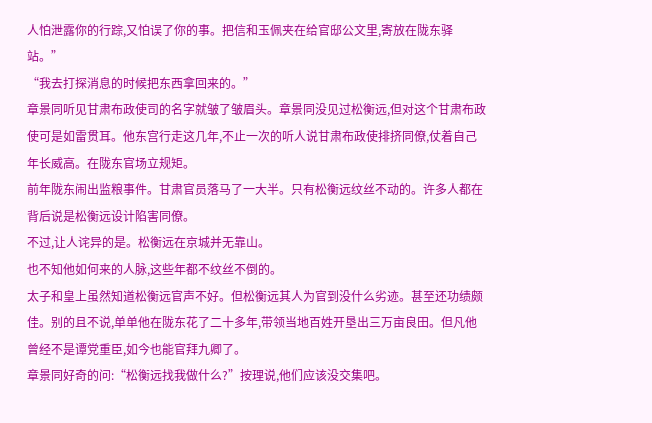人怕泄露你的行踪,又怕误了你的事。把信和玉佩夹在给官邸公文里,寄放在陇东驿站。”
“我去打探消息的时候把东西拿回来的。”
章景同听见甘肃布政使司的名字就皱了皱眉头。章景同没见过松衡远,但对这个甘肃布政使可是如雷贯耳。他东宫行走这几年,不止一次的听人说甘肃布政使排挤同僚,仗着自己年长威高。在陇东官场立规矩。
前年陇东闹出监粮事件。甘肃官员落马了一大半。只有松衡远纹丝不动的。许多人都在背后说是松衡远设计陷害同僚。
不过,让人诧异的是。松衡远在京城并无靠山。
也不知他如何来的人脉,这些年都不纹丝不倒的。
太子和皇上虽然知道松衡远官声不好。但松衡远其人为官到没什么劣迹。甚至还功绩颇佳。别的且不说,单单他在陇东花了二十多年,带领当地百姓开垦出三万亩良田。但凡他曾经不是谭党重臣,如今也能官拜九卿了。
章景同好奇的问:“松衡远找我做什么?”按理说,他们应该没交集吧。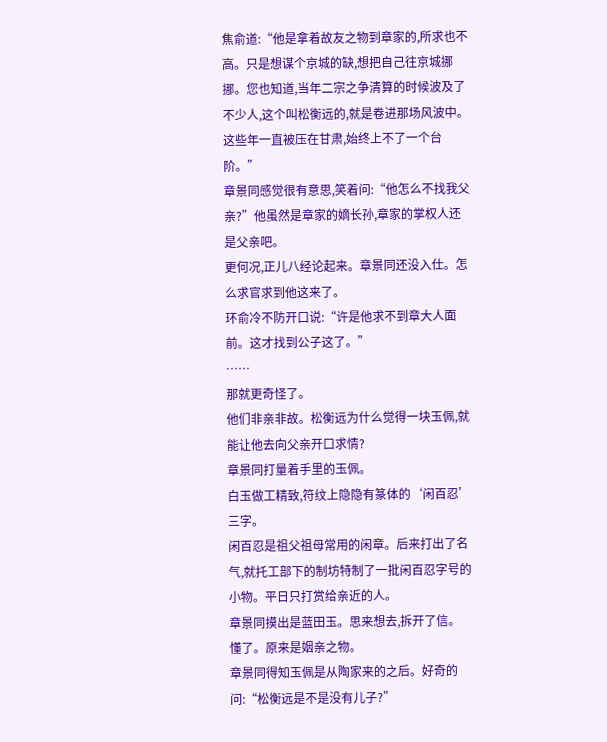焦俞道:“他是拿着故友之物到章家的,所求也不高。只是想谋个京城的缺,想把自己往京城挪挪。您也知道,当年二宗之争清算的时候波及了不少人,这个叫松衡远的,就是卷进那场风波中。这些年一直被压在甘肃,始终上不了一个台阶。”
章景同感觉很有意思,笑着问:“他怎么不找我父亲?”他虽然是章家的嫡长孙,章家的掌权人还是父亲吧。
更何况,正儿八经论起来。章景同还没入仕。怎么求官求到他这来了。
环俞冷不防开口说:“许是他求不到章大人面前。这才找到公子这了。”
……
那就更奇怪了。
他们非亲非故。松衡远为什么觉得一块玉佩,就能让他去向父亲开口求情?
章景同打量着手里的玉佩。
白玉做工精致,符纹上隐隐有篆体的‘闲百忍’三字。
闲百忍是祖父祖母常用的闲章。后来打出了名气,就托工部下的制坊特制了一批闲百忍字号的小物。平日只打赏给亲近的人。
章景同摸出是蓝田玉。思来想去,拆开了信。
懂了。原来是姻亲之物。
章景同得知玉佩是从陶家来的之后。好奇的问:“松衡远是不是没有儿子?”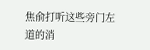焦俞打听这些旁门左道的消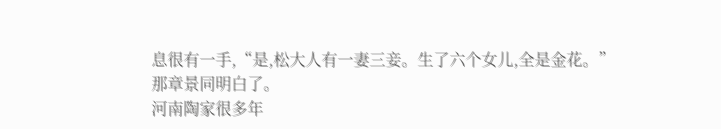息很有一手,“是,松大人有一妻三妾。生了六个女儿,全是金花。”
那章景同明白了。
河南陶家很多年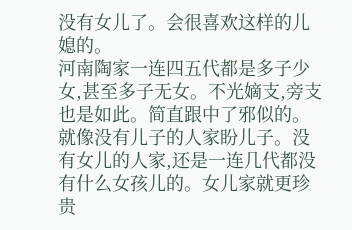没有女儿了。会很喜欢这样的儿媳的。
河南陶家一连四五代都是多子少女,甚至多子无女。不光嫡支,旁支也是如此。简直跟中了邪似的。
就像没有儿子的人家盼儿子。没有女儿的人家,还是一连几代都没有什么女孩儿的。女儿家就更珍贵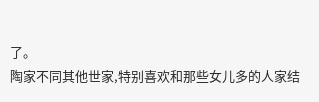了。
陶家不同其他世家,特别喜欢和那些女儿多的人家结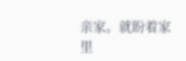亲家。就盼着家里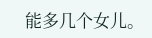能多几个女儿。